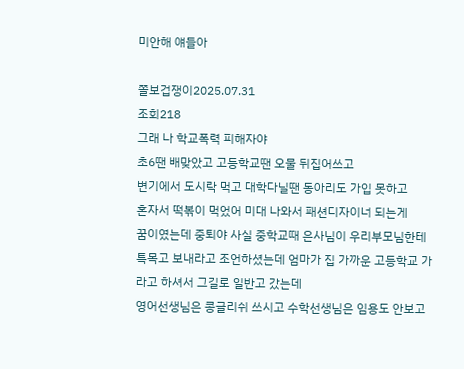미안해 얘들아

쫄보겁쟁이2025.07.31
조회218
그래 나 학교폭력 피해자야
초6땐 배맞았고 고등학교땐 오물 뒤집어쓰고
변기에서 도시락 먹고 대학다닐땐 동아리도 가입 못하고
혼자서 떡볶이 먹었어 미대 나와서 패션디자이너 되는게
꿈이였는데 중퇴야 사실 중학교때 은사님이 우리부모님한테
특목고 보내라고 조언하셨는데 엄마가 집 가까운 고등학교 가라고 하셔서 그길로 일반고 갔는데
영어선생님은 콩글리쉬 쓰시고 수학선생님은 임용도 안보고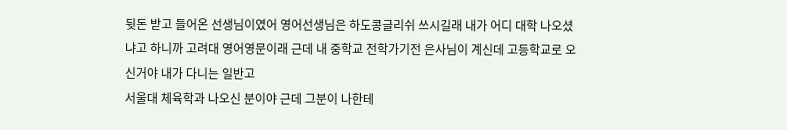뒷돈 받고 들어온 선생님이였어 영어선생님은 하도콩글리쉬 쓰시길래 내가 어디 대학 나오셨냐고 하니까 고려대 영어영문이래 근데 내 중학교 전학가기전 은사님이 계신데 고등학교로 오신거야 내가 다니는 일반고
서울대 체육학과 나오신 분이야 근데 그분이 나한테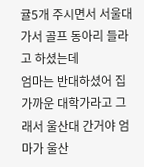귤5개 주시면서 서울대 가서 골프 동아리 들라고 하셨는데
엄마는 반대하셨어 집 가까운 대학가라고 그래서 울산대 간거야 엄마가 울산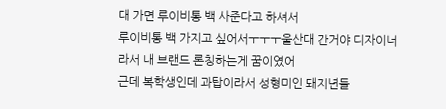대 가면 루이비통 백 사준다고 하셔서
루이비통 백 가지고 싶어서ㅜㅜㅜ울산대 간거야 디자이너라서 내 브랜드 론칭하는게 꿈이였어
근데 복학생인데 과탑이라서 성형미인 돼지년들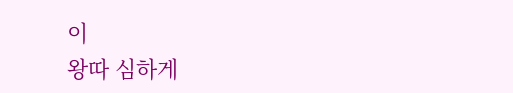이
왕따 심하게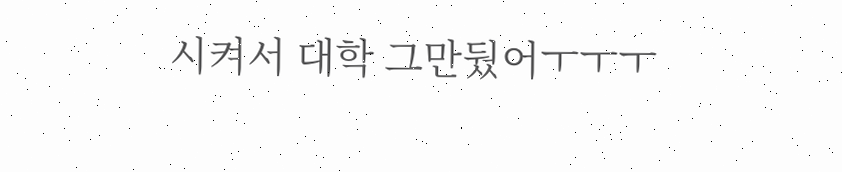시켜서 대학 그만뒀어ㅜㅜㅜ